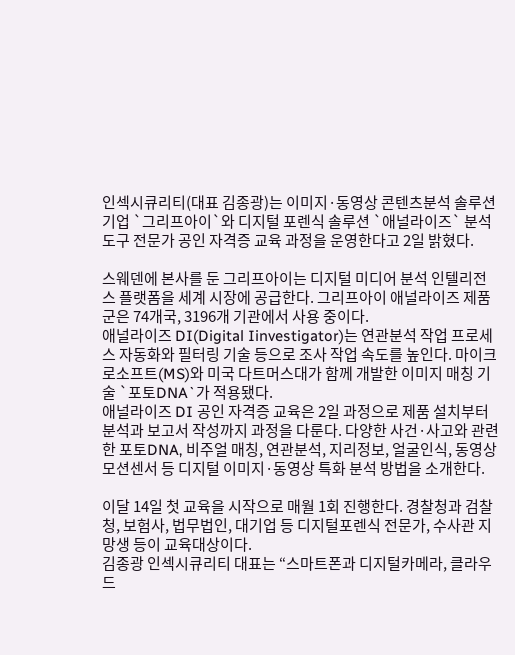인섹시큐리티(대표 김종광)는 이미지·동영상 콘텐츠분석 솔루션기업 `그리프아이`와 디지털 포렌식 솔루션 `애널라이즈` 분석 도구 전문가 공인 자격증 교육 과정을 운영한다고 2일 밝혔다.

스웨덴에 본사를 둔 그리프아이는 디지털 미디어 분석 인텔리전스 플랫폼을 세계 시장에 공급한다. 그리프아이 애널라이즈 제품군은 74개국, 3196개 기관에서 사용 중이다.
애널라이즈 DI(Digital Iinvestigator)는 연관분석 작업 프로세스 자동화와 필터링 기술 등으로 조사 작업 속도를 높인다. 마이크로소프트(MS)와 미국 다트머스대가 함께 개발한 이미지 매칭 기술 `포토DNA`가 적용됐다.
애널라이즈 DI 공인 자격증 교육은 2일 과정으로 제품 설치부터 분석과 보고서 작성까지 과정을 다룬다. 다양한 사건·사고와 관련한 포토DNA, 비주얼 매칭, 연관분석, 지리정보, 얼굴인식, 동영상 모션센서 등 디지털 이미지·동영상 특화 분석 방법을 소개한다.

이달 14일 첫 교육을 시작으로 매월 1회 진행한다. 경찰청과 검찰청, 보험사, 법무법인, 대기업 등 디지털포렌식 전문가, 수사관 지망생 등이 교육대상이다.
김종광 인섹시큐리티 대표는 “스마트폰과 디지털카메라, 클라우드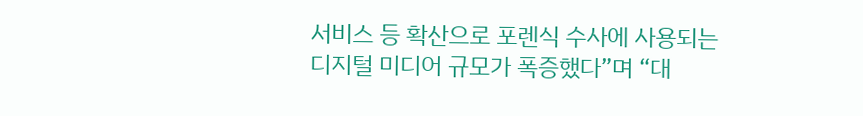서비스 등 확산으로 포렌식 수사에 사용되는 디지털 미디어 규모가 폭증했다”며 “대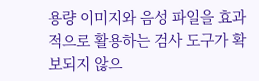용량 이미지와 음성 파일을 효과적으로 활용하는 검사 도구가 확보되지 않으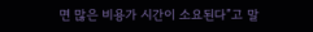면 많은 비용가 시간이 소요된다”고 말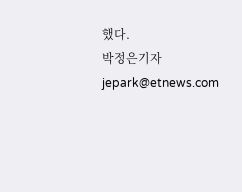했다.
박정은기자 jepark@etnews.com